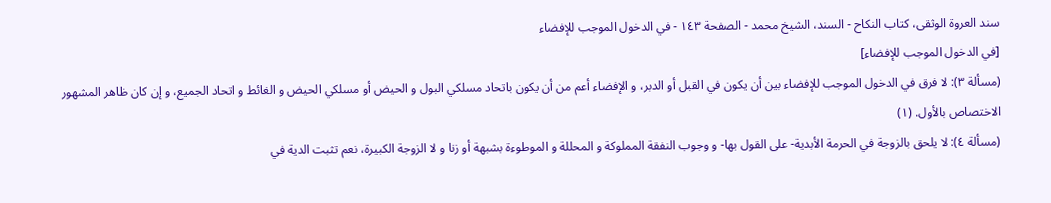سند العروة الوثقى، كتاب النكاح - السند، الشيخ محمد - الصفحة ١٤٣ - في الدخول الموجب للإفضاء
[في الدخول الموجب للإفضاء]
(مسألة ٣): لا فرق في الدخول الموجب للإفضاء بين أن يكون في القبل أو الدبر، و الإفضاء أعم من أن يكون باتحاد مسلكي البول و الحيض أو مسلكي الحيض و الغائط و اتحاد الجميع، و إن كان ظاهر المشهور الاختصاص بالأول. (١)
(مسألة ٤): لا يلحق بالزوجة في الحرمة الأبدية- على القول بها- و وجوب النفقة المملوكة و المحللة و الموطوءة بشبهة أو زنا و لا الزوجة الكبيرة، نعم تثبت الدية في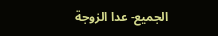الجميع- عدا الزوجة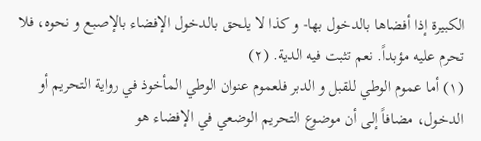الكبيرة إذا أفضاها بالدخول بها- و كذا لا يلحق بالدخول الإفضاء بالإصبع و نحوه، فلا تحرم عليه مؤبداً. نعم تثبت فيه الدية. (٢)
(١) أما عموم الوطي للقبل و الدبر فلعموم عنوان الوطي المأخوذ في رواية التحريم أو الدخول، مضافاً إلى أن موضوع التحريم الوضعي في الإفضاء هو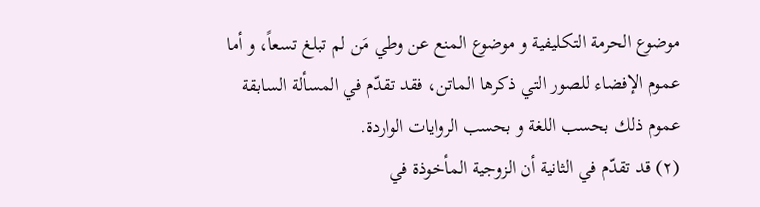موضوع الحرمة التكليفية و موضوع المنع عن وطي مَن لم تبلغ تسعاً، و أما عموم الإفضاء للصور التي ذكرها الماتن، فقد تقدّم في المسألة السابقة عموم ذلك بحسب اللغة و بحسب الروايات الواردة.
(٢) قد تقدّم في الثانية أن الزوجية المأخوذة في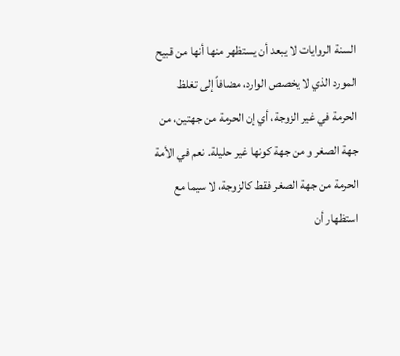السنة الروايات لا يبعد أن يستظهر منها أنها من قبيح المورد الذي لا يخصص الوارد، مضافاً إلى تغلظ الحرمة في غير الزوجة، أي إن الحرمة من جهتين، من جهة الصغر و من جهة كونها غير حليلة. نعم في الأمة الحرمة من جهة الصغر فقط كالزوجة، لا سيما مع استظهار أن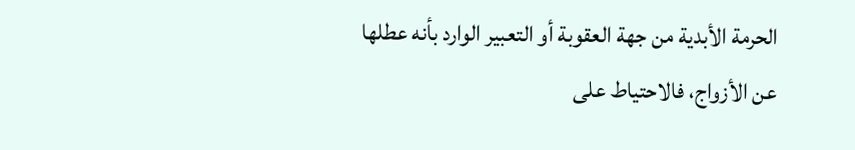الحرمة الأبدية من جهة العقوبة أو التعبير الوارد بأنه عطلها عن الأزواج، فالاحتياط على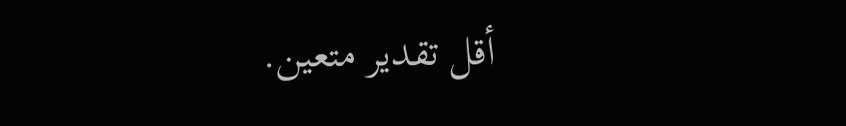أقل تقدير متعين.